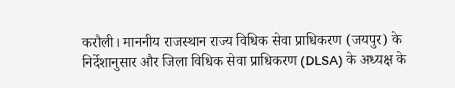करौली। माननीय राजस्थान राज्य विधिक सेवा प्राधिकरण (जयपुर) के निर्देशानुसार और जिला विधिक सेवा प्राधिकरण (DLSA) के अध्यक्ष के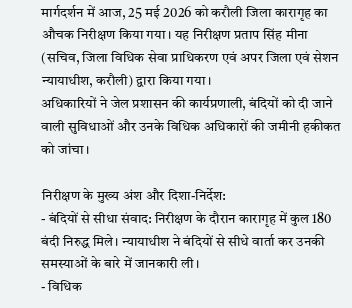मार्गदर्शन में आज, 25 मई 2026 को करौली जिला कारागृह का औचक निरीक्षण किया गया। यह निरीक्षण प्रताप सिंह मीना (सचिव, जिला विधिक सेवा प्राधिकरण एवं अपर जिला एवं सेशन न्यायाधीश, करौली) द्वारा किया गया।
अधिकारियों ने जेल प्रशासन की कार्यप्रणाली, बंदियों को दी जाने वाली सुविधाओं और उनके विधिक अधिकारों की जमीनी हकीकत को जांचा।

निरीक्षण के मुख्य अंश और दिशा-निर्देश:
- बंदियों से सीधा संवाद: निरीक्षण के दौरान कारागृह में कुल 180 बंदी निरुद्ध मिले। न्यायाधीश ने बंदियों से सीधे वार्ता कर उनकी समस्याओं के बारे में जानकारी ली।
- विधिक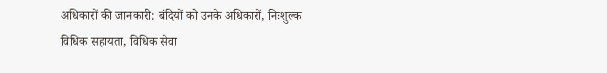अधिकारों की जानकारी: बंदियों को उनके अधिकारों, निःशुल्क विधिक सहायता, विधिक सेवा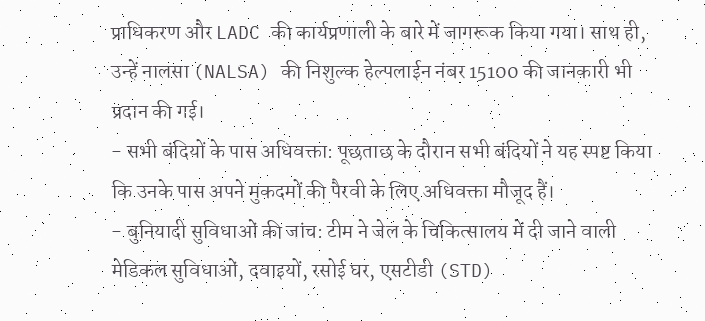प्राधिकरण और LADC की कार्यप्रणाली के बारे में जागरूक किया गया। साथ ही, उन्हें नालसा (NALSA) की निशुल्क हेल्पलाईन नंबर 15100 की जानकारी भी प्रदान की गई।
- सभी बंदियों के पास अधिवक्ता: पूछताछ के दौरान सभी बंदियों ने यह स्पष्ट किया कि उनके पास अपने मुकदमों की पैरवी के लिए अधिवक्ता मौजूद हैं।
- बुनियादी सुविधाओं की जांच: टीम ने जेल के चिकित्सालय में दी जाने वाली मेडिकल सुविधाओं, दवाइयों, रसोई घर, एसटीडी (STD)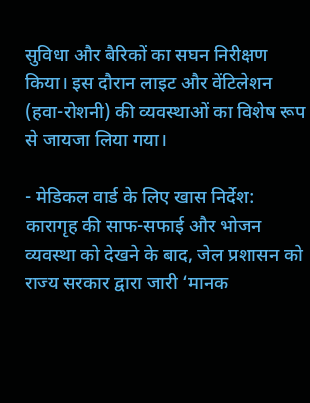सुविधा और बैरिकों का सघन निरीक्षण किया। इस दौरान लाइट और वेंटिलेशन (हवा-रोशनी) की व्यवस्थाओं का विशेष रूप से जायजा लिया गया।

- मेडिकल वार्ड के लिए खास निर्देश: कारागृह की साफ-सफाई और भोजन व्यवस्था को देखने के बाद, जेल प्रशासन को राज्य सरकार द्वारा जारी ‘मानक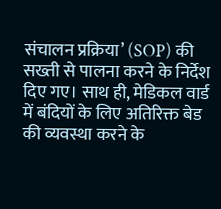संचालन प्रक्रिया’ (SOP) की सख्ती से पालना करने के निर्देश दिए गए। साथ ही, मेडिकल वार्ड में बंदियों के लिए अतिरिक्त बेड की व्यवस्था करने के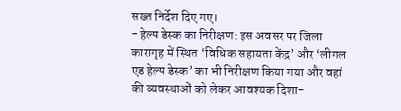सख्त निर्देश दिए गए।
- हेल्प डेस्क का निरीक्षण: इस अवसर पर जिला कारागृह में स्थित ‘विधिक सहायता केंद्र’ और ‘लीगल एड हेल्प डेस्क’ का भी निरीक्षण किया गया और वहां की व्यवस्थाओं को लेकर आवश्यक दिशा-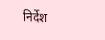निर्देश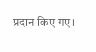प्रदान किए गए।